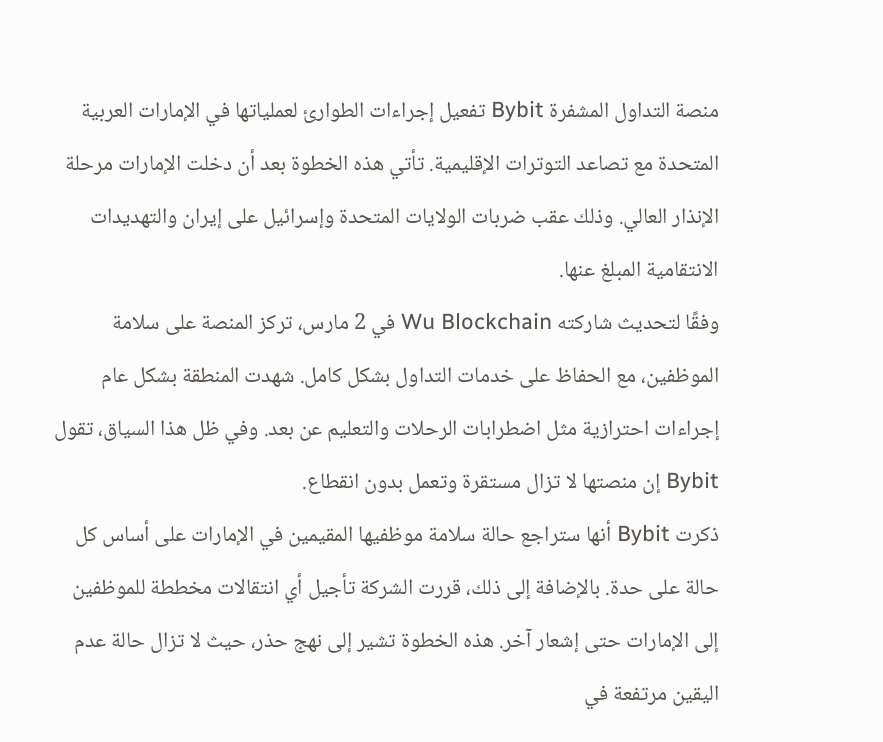منصة التداول المشفرة Bybit تفعيل إجراءات الطوارئ لعملياتها في الإمارات العربية المتحدة مع تصاعد التوترات الإقليمية. تأتي هذه الخطوة بعد أن دخلت الإمارات مرحلة الإنذار العالي. وذلك عقب ضربات الولايات المتحدة وإسرائيل على إيران والتهديدات الانتقامية المبلغ عنها.
وفقًا لتحديث شاركته Wu Blockchain في 2 مارس، تركز المنصة على سلامة الموظفين، مع الحفاظ على خدمات التداول بشكل كامل. شهدت المنطقة بشكل عام إجراءات احترازية مثل اضطرابات الرحلات والتعليم عن بعد. وفي ظل هذا السياق، تقول Bybit إن منصتها لا تزال مستقرة وتعمل بدون انقطاع.
ذكرت Bybit أنها ستراجع حالة سلامة موظفيها المقيمين في الإمارات على أساس كل حالة على حدة. بالإضافة إلى ذلك، قررت الشركة تأجيل أي انتقالات مخططة للموظفين إلى الإمارات حتى إشعار آخر. هذه الخطوة تشير إلى نهج حذر، حيث لا تزال حالة عدم اليقين مرتفعة في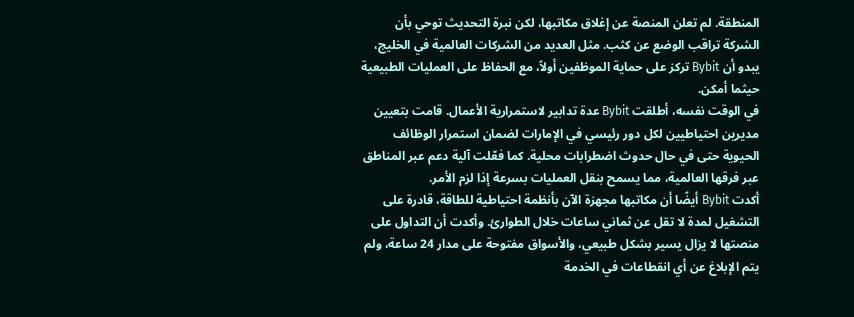المنطقة. لم تعلن المنصة عن إغلاق مكاتبها، لكن نبرة التحديث توحي بأن الشركة تراقب الوضع عن كثب. مثل العديد من الشركات العالمية في الخليج، يبدو أن Bybit تركز على حماية الموظفين أولاً، مع الحفاظ على العمليات الطبيعية حيثما أمكن.
في الوقت نفسه، أطلقت Bybit عدة تدابير لاستمرارية الأعمال. قامت بتعيين مديرين احتياطيين لكل دور رئيسي في الإمارات لضمان استمرار الوظائف الحيوية حتى في حال حدوث اضطرابات محلية. كما فعّلت آلية دعم عبر المناطق عبر فرقها العالمية، مما يسمح بنقل العمليات بسرعة إذا لزم الأمر.
أكدت Bybit أيضًا أن مكاتبها مجهزة الآن بأنظمة احتياطية للطاقة، قادرة على التشغيل لمدة لا تقل عن ثماني ساعات خلال الطوارئ. وأكدت أن التداول على منصتها لا يزال يسير بشكل طبيعي، والأسواق مفتوحة على مدار 24 ساعة، ولم يتم الإبلاغ عن أي انقطاعات في الخدمة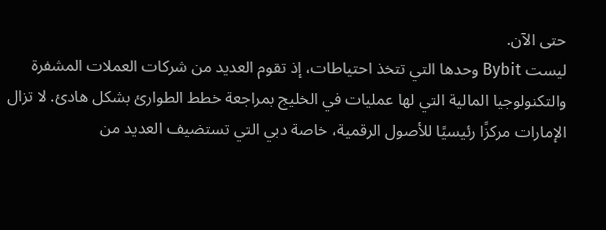حتى الآن.
ليست Bybit وحدها التي تتخذ احتياطات، إذ تقوم العديد من شركات العملات المشفرة والتكنولوجيا المالية التي لها عمليات في الخليج بمراجعة خطط الطوارئ بشكل هادئ. لا تزال الإمارات مركزًا رئيسيًا للأصول الرقمية، خاصة دبي التي تستضيف العديد من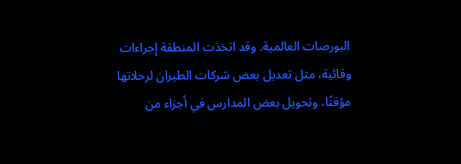البورصات العالمية. وقد اتخذت المنطقة إجراءات وقائية، مثل تعديل بعض شركات الطيران لرحلاتها مؤقتًا، وتحويل بعض المدارس في أجزاء من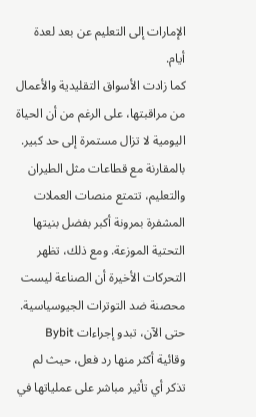الإمارات إلى التعليم عن بعد لعدة أيام.
كما زادت الأسواق التقليدية والأعمال من مراقبتها، على الرغم من أن الحياة اليومية لا تزال مستمرة إلى حد كبير. بالمقارنة مع قطاعات مثل الطيران والتعليم، تتمتع منصات العملات المشفرة بمرونة أكبر بفضل بنيتها التحتية الموزعة. ومع ذلك، تظهر التحركات الأخيرة أن الصناعة ليست محصنة ضد التوترات الجيوسياسية.
حتى الآن، تبدو إجراءات Bybit وقائية أكثر منها رد فعل، حيث لم تذكر أي تأثير مباشر على عملياتها في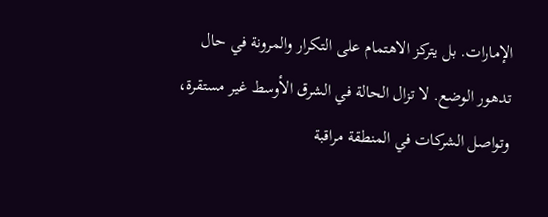الإمارات. بل يتركز الاهتمام على التكرار والمرونة في حال تدهور الوضع. لا تزال الحالة في الشرق الأوسط غير مستقرة، وتواصل الشركات في المنطقة مراقبة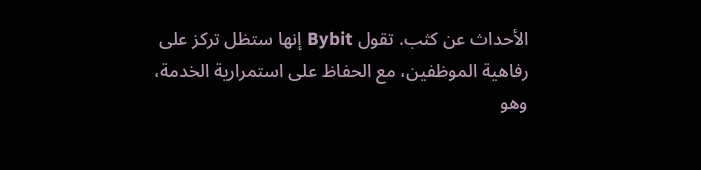الأحداث عن كثب. تقول Bybit إنها ستظل تركز على رفاهية الموظفين، مع الحفاظ على استمرارية الخدمة، وهو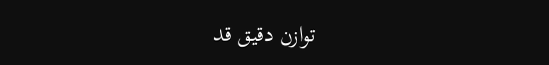توازن دقيق قد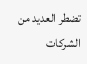تضطر العديد من الشركات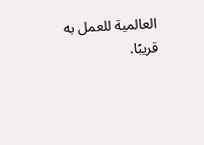العالمية للعمل به قريبًا.